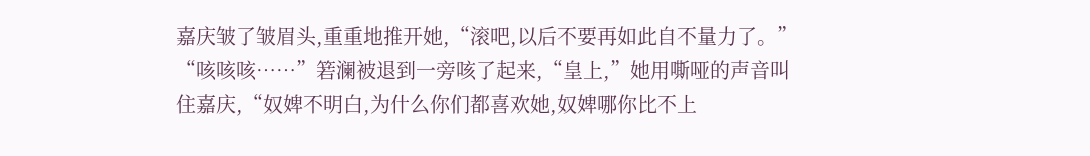嘉庆皱了皱眉头,重重地推开她,“滚吧,以后不要再如此自不量力了。”
“咳咳咳……”箬澜被退到一旁咳了起来,“皇上,”她用嘶哑的声音叫住嘉庆,“奴婢不明白,为什么你们都喜欢她,奴婢哪你比不上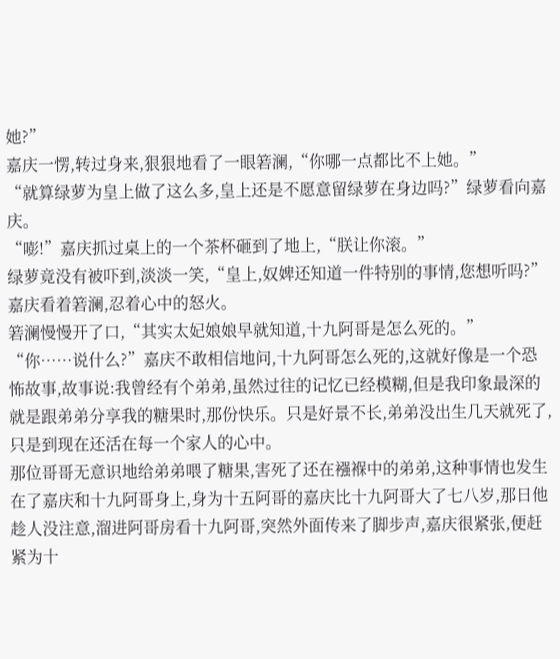她?”
嘉庆一愣,转过身来,狠狠地看了一眼箬澜,“你哪一点都比不上她。”
“就算绿萝为皇上做了这么多,皇上还是不愿意留绿萝在身边吗?”绿萝看向嘉庆。
“嘭!”嘉庆抓过桌上的一个茶杯砸到了地上,“朕让你滚。”
绿萝竟没有被吓到,淡淡一笑,“皇上,奴婢还知道一件特别的事情,您想听吗?”
嘉庆看着箬澜,忍着心中的怒火。
箬澜慢慢开了口,“其实太妃娘娘早就知道,十九阿哥是怎么死的。”
“你……说什么?”嘉庆不敢相信地问,十九阿哥怎么死的,这就好像是一个恐怖故事,故事说:我曾经有个弟弟,虽然过往的记忆已经模糊,但是我印象最深的就是跟弟弟分享我的糖果时,那份快乐。只是好景不长,弟弟没出生几天就死了,只是到现在还活在每一个家人的心中。
那位哥哥无意识地给弟弟喂了糖果,害死了还在襁褓中的弟弟,这种事情也发生在了嘉庆和十九阿哥身上,身为十五阿哥的嘉庆比十九阿哥大了七八岁,那日他趁人没注意,溜进阿哥房看十九阿哥,突然外面传来了脚步声,嘉庆很紧张,便赶紧为十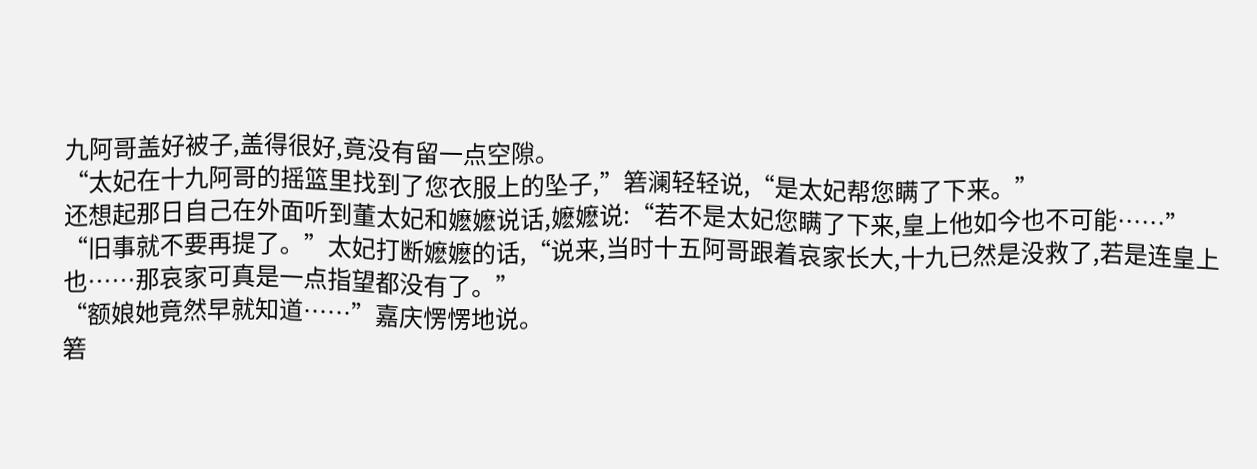九阿哥盖好被子,盖得很好,竟没有留一点空隙。
“太妃在十九阿哥的摇篮里找到了您衣服上的坠子,”箬澜轻轻说,“是太妃帮您瞒了下来。”
还想起那日自己在外面听到董太妃和嬷嬷说话,嬷嬷说:“若不是太妃您瞒了下来,皇上他如今也不可能……”
“旧事就不要再提了。”太妃打断嬷嬷的话,“说来,当时十五阿哥跟着哀家长大,十九已然是没救了,若是连皇上也……那哀家可真是一点指望都没有了。”
“额娘她竟然早就知道……”嘉庆愣愣地说。
箬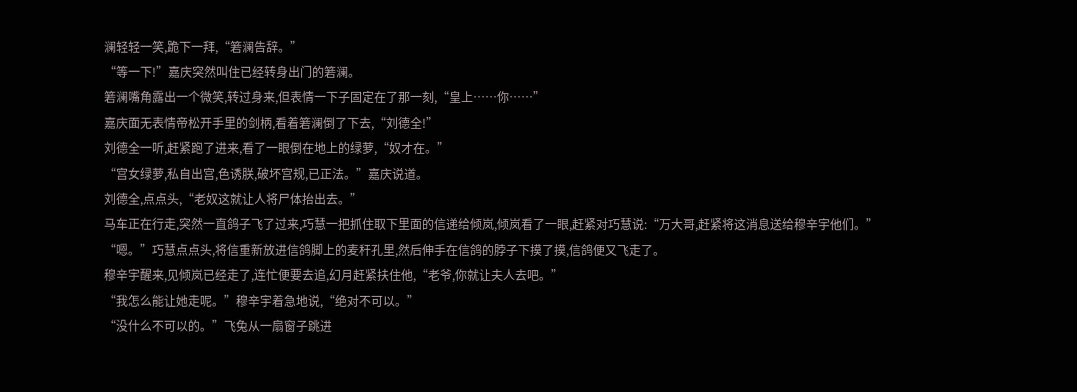澜轻轻一笑,跪下一拜,“箬澜告辞。”
“等一下!”嘉庆突然叫住已经转身出门的箬澜。
箬澜嘴角露出一个微笑,转过身来,但表情一下子固定在了那一刻,“皇上……你……”
嘉庆面无表情帝松开手里的剑柄,看着箬澜倒了下去,“刘德全!”
刘德全一听,赶紧跑了进来,看了一眼倒在地上的绿萝,“奴才在。”
“宫女绿萝,私自出宫,色诱朕,破坏宫规,已正法。”嘉庆说道。
刘德全,点点头,“老奴这就让人将尸体抬出去。”
马车正在行走,突然一直鸽子飞了过来,巧慧一把抓住取下里面的信递给倾岚,倾岚看了一眼,赶紧对巧慧说:“万大哥,赶紧将这消息送给穆辛宇他们。”
“嗯。”巧慧点点头,将信重新放进信鸽脚上的麦秆孔里,然后伸手在信鸽的脖子下摸了摸,信鸽便又飞走了。
穆辛宇醒来,见倾岚已经走了,连忙便要去追,幻月赶紧扶住他,“老爷,你就让夫人去吧。”
“我怎么能让她走呢。”穆辛宇着急地说,“绝对不可以。”
“没什么不可以的。”飞兔从一扇窗子跳进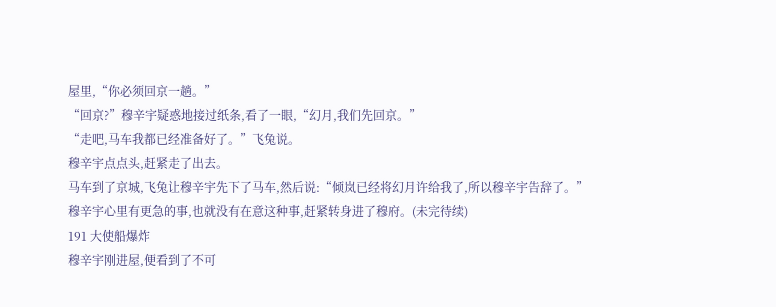屋里,“你必须回京一趟。”
“回京?”穆辛宇疑惑地接过纸条,看了一眼,“幻月,我们先回京。”
“走吧,马车我都已经准备好了。”飞兔说。
穆辛宇点点头,赶紧走了出去。
马车到了京城,飞兔让穆辛宇先下了马车,然后说:“倾岚已经将幻月许给我了,所以穆辛宇告辞了。”
穆辛宇心里有更急的事,也就没有在意这种事,赶紧转身进了穆府。(未完待续)
191 大使船爆炸
穆辛宇刚进屋,便看到了不可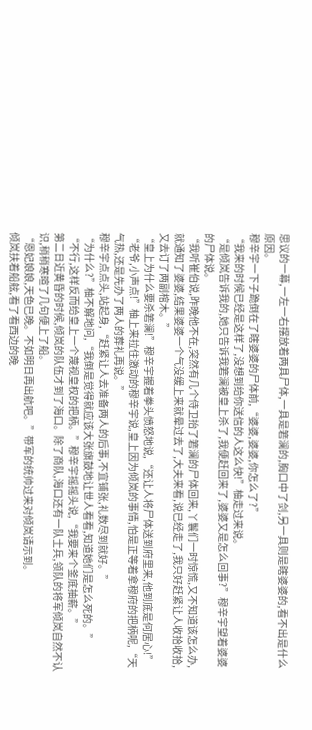思议的一幕,一左一右摆放着两具尸体,一具是箬澜的,胸口中了剑,另一具则是瞎婆婆的,看不出是什么原因。
穆辛宇一下子跪倒在了瞎婆婆的尸体前,“婆婆,婆婆,你怎么了?”
“我来的时候已经是这样了,没想到给你送信的人这么快!”柚走过来说。
“是倾岚告诉我的,她只告诉我箬澜被皇上杀了,我便赶回来了,婆婆又是怎么回事?”穆辛宇望着婆婆的尸体说。
“我听崔伯说,昨晚他不在,突然有几个侍卫抬了箬澜的尸体回来,丫鬟们一时惊慌,又不知道该怎么办,就通知了婆婆,结果婆婆一个气没缓上来就晕过去了,大夫来看,说已经走了,我只好赶紧让人收拾收拾,又去订了两副棺木。”
“皇上为什么要杀箬澜!”穆辛宇握着拳头愤怒地说,“还让人将尸体送到府里来,他到底是何居心!”
“老爷,小声点!”柚上来拉住激动的穆辛宇说,皇上因为倾岚的事情,怕是正等着拿穆府的把柄呢,“天气热,还是先办了两人的葬礼再说。”
穆辛宇点点头,站起身,“赶紧让人去准备两人的后事,不宜铺张,礼数尽到就好。”
“为什么?”柚不解地问,“我倒是觉得就应该大张旗鼓地让世人看看,知道她们是怎么死的。”
“不行,这样反而给皇上一个蔑视皇权的把柄。”穆辛宇摇摇头说,“我要来个釜底抽薪。”
第二日近黄昏的时候,倾岚的队伍才到了海口。除了商队,海口还有一队士兵,领队的将军倾岚自然不认识,稍稍寒暄了几句便上了船。
“恩妃娘娘,天色已晚。不如明日再出航吧。”带军的统帅过来对倾岚请示到。
倾岚扶着船舷,看了看西边的晚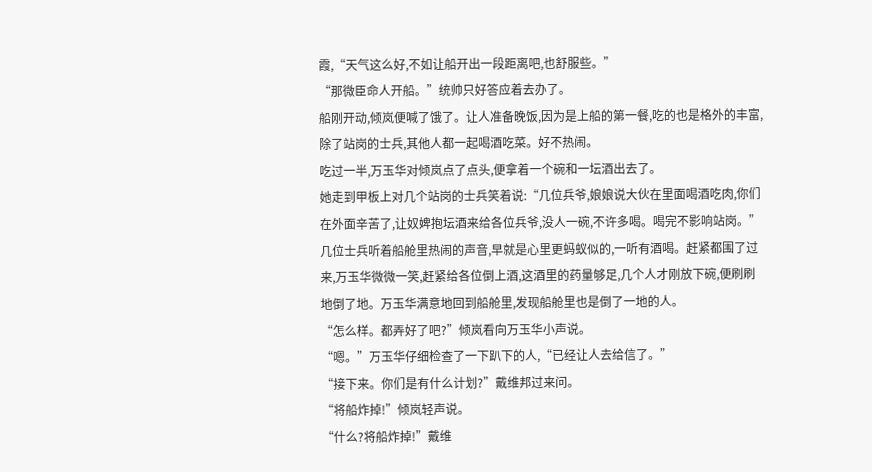霞,“天气这么好,不如让船开出一段距离吧,也舒服些。”
“那微臣命人开船。”统帅只好答应着去办了。
船刚开动,倾岚便喊了饿了。让人准备晚饭,因为是上船的第一餐,吃的也是格外的丰富,除了站岗的士兵,其他人都一起喝酒吃菜。好不热闹。
吃过一半,万玉华对倾岚点了点头,便拿着一个碗和一坛酒出去了。
她走到甲板上对几个站岗的士兵笑着说:“几位兵爷,娘娘说大伙在里面喝酒吃肉,你们在外面辛苦了,让奴婢抱坛酒来给各位兵爷,没人一碗,不许多喝。喝完不影响站岗。”
几位士兵听着船舱里热闹的声音,早就是心里更蚂蚁似的,一听有酒喝。赶紧都围了过来,万玉华微微一笑,赶紧给各位倒上酒,这酒里的药量够足,几个人才刚放下碗,便刷刷地倒了地。万玉华满意地回到船舱里,发现船舱里也是倒了一地的人。
“怎么样。都弄好了吧?”倾岚看向万玉华小声说。
“嗯。”万玉华仔细检查了一下趴下的人,“已经让人去给信了。”
“接下来。你们是有什么计划?”戴维邦过来问。
“将船炸掉!”倾岚轻声说。
“什么?将船炸掉!”戴维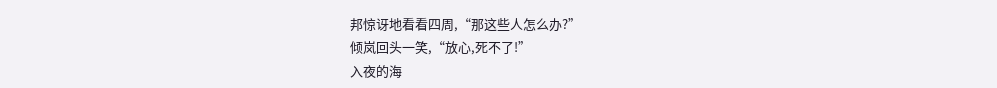邦惊讶地看看四周,“那这些人怎么办?”
倾岚回头一笑,“放心,死不了!”
入夜的海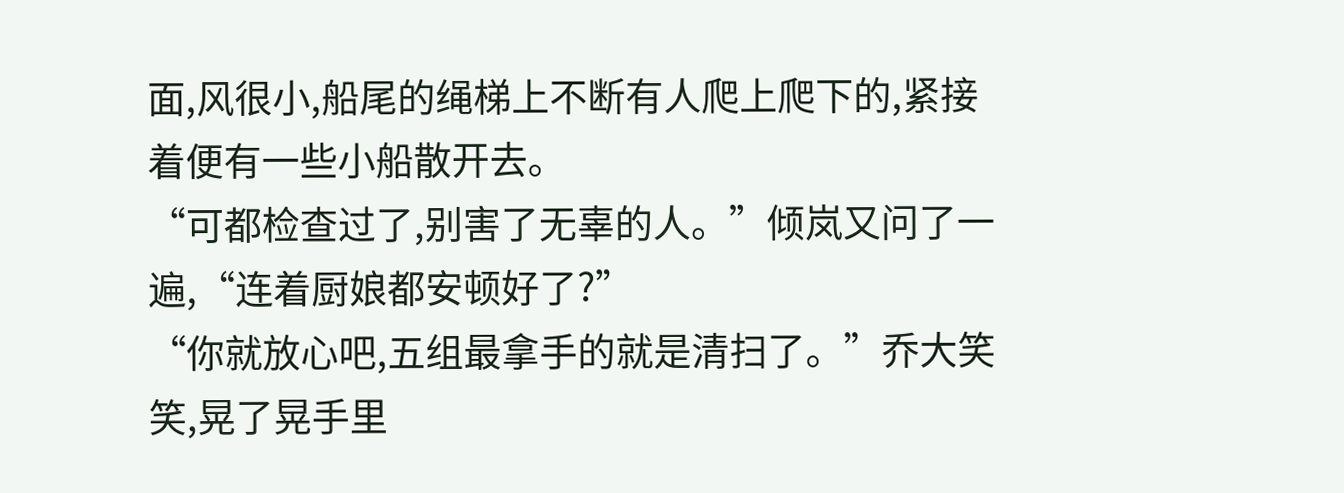面,风很小,船尾的绳梯上不断有人爬上爬下的,紧接着便有一些小船散开去。
“可都检查过了,别害了无辜的人。”倾岚又问了一遍,“连着厨娘都安顿好了?”
“你就放心吧,五组最拿手的就是清扫了。”乔大笑笑,晃了晃手里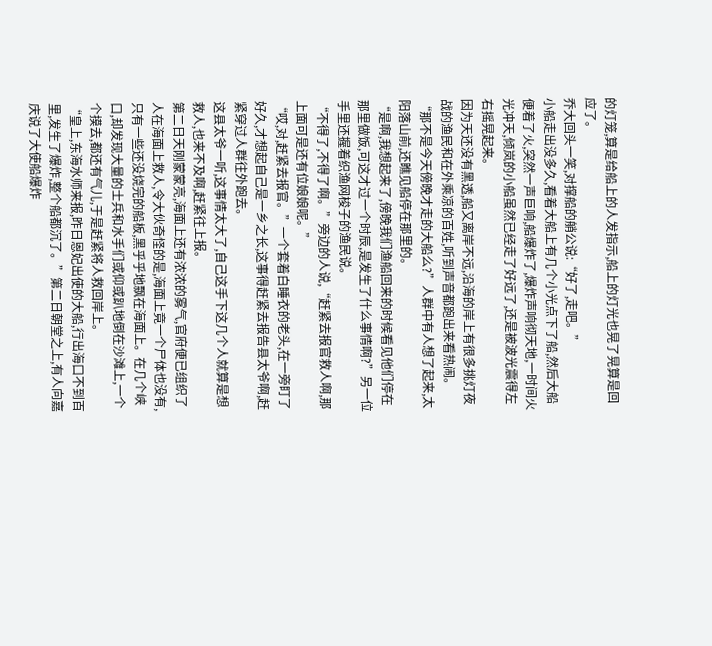的灯笼,算是给船上的人发指示,船上的灯光也晃了晃算是回应了。
乔大回头一笑,对撑船的艄公说:“好了,走吧。”
小船走出没多久,看着大船上有几个小光点下了船,然后大船便着了火,突然一声巨响,船爆炸了,爆炸声响彻天地,一时间火光冲天,倾岚的小船虽然已经走了好远了,还是被波光震得左右摇晃起来。
因为天还没有黑透,船又离岸不远,沿海的岸上有很多挑灯夜战的渔民和在外乘凉的百姓,听到声音都跑出来看热闹。
“那不是今天傍晚才走的大船么?”人群中有人想了起来,太阳落山前,还瞧见船停在那里的。
“是啊,我想起来了,傍晚我们渔船回来的时候看见他们停在那里做饭,可这才过一个时辰,是发生了什么事情啊?”另一位手里还握着织渔网梭子的渔民说。
“不得了,不得了啊。”旁边的人说,“赶紧去报官救人啊,那上面可是还有位娘娘呢。”
“哎,对,赶紧去报官。”一个套着白睡衣的老头,在一旁盯了好久,才想起自己是一乡之长,这事得赶紧去报告县太爷啊,赶紧穿过人群往外跑去。
这县太爷一听,这事情太大了,自己这手下这几个人就算是想救人,也来不及啊,赶紧往上报。
第二日天刚蒙蒙亮,海面上还有浓浓的雾气,官府便已组织了人在海面上救人,令大伙奇怪的是,海面上竟一个尸体也没有,只有一些还没烧完的船板,黑乎乎地飘在海面上。在几个峡口,却发现大量的士兵和水手们或仰或趴地倒在沙滩上,一个个摸去,都还有气儿,于是赶紧将人救回岸上。
“皇上,东海水师来报,昨日恩妃出使的大船,行出海口不到百里,发生了爆炸,整个船都沉了。”第二日朝堂之上,有人向嘉庆说了大使船爆炸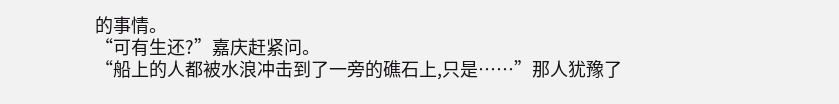的事情。
“可有生还?”嘉庆赶紧问。
“船上的人都被水浪冲击到了一旁的礁石上,只是……”那人犹豫了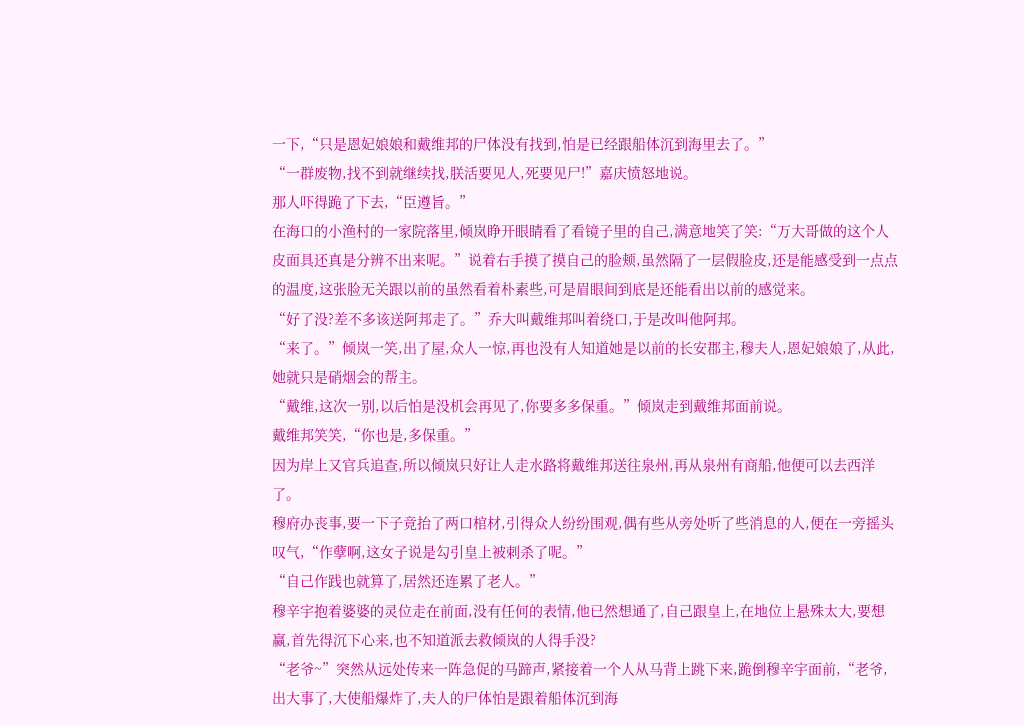一下,“只是恩妃娘娘和戴维邦的尸体没有找到,怕是已经跟船体沉到海里去了。”
“一群废物,找不到就继续找,朕活要见人,死要见尸!”嘉庆愤怒地说。
那人吓得跪了下去,“臣遵旨。”
在海口的小渔村的一家院落里,倾岚睁开眼睛看了看镜子里的自己,满意地笑了笑:“万大哥做的这个人皮面具还真是分辨不出来呢。”说着右手摸了摸自己的脸颊,虽然隔了一层假脸皮,还是能感受到一点点的温度,这张脸无关跟以前的虽然看着朴素些,可是眉眼间到底是还能看出以前的感觉来。
“好了没?差不多该送阿邦走了。”乔大叫戴维邦叫着绕口,于是改叫他阿邦。
“来了。”倾岚一笑,出了屋,众人一惊,再也没有人知道她是以前的长安郡主,穆夫人,恩妃娘娘了,从此,她就只是硝烟会的帮主。
“戴维,这次一别,以后怕是没机会再见了,你要多多保重。”倾岚走到戴维邦面前说。
戴维邦笑笑,“你也是,多保重。”
因为岸上又官兵追查,所以倾岚只好让人走水路将戴维邦送往泉州,再从泉州有商船,他便可以去西洋了。
穆府办丧事,要一下子竟抬了两口棺材,引得众人纷纷围观,偶有些从旁处听了些消息的人,便在一旁摇头叹气,“作孽啊,这女子说是勾引皇上被刺杀了呢。”
“自己作践也就算了,居然还连累了老人。”
穆辛宇抱着婆婆的灵位走在前面,没有任何的表情,他已然想通了,自己跟皇上,在地位上悬殊太大,要想赢,首先得沉下心来,也不知道派去救倾岚的人得手没?
“老爷~”突然从远处传来一阵急促的马蹄声,紧接着一个人从马背上跳下来,跪倒穆辛宇面前,“老爷,出大事了,大使船爆炸了,夫人的尸体怕是跟着船体沉到海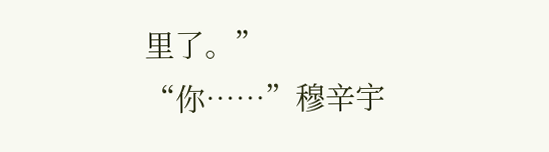里了。”
“你……”穆辛宇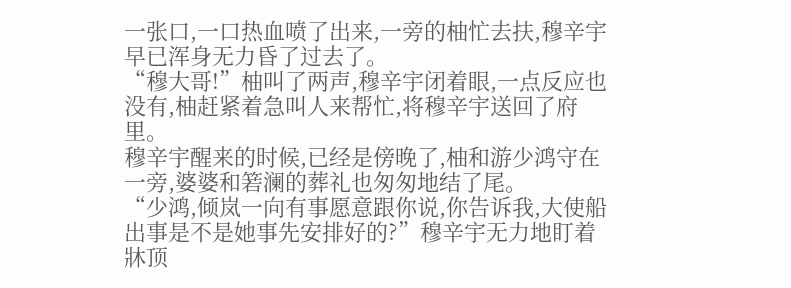一张口,一口热血喷了出来,一旁的柚忙去扶,穆辛宇早已浑身无力昏了过去了。
“穆大哥!”柚叫了两声,穆辛宇闭着眼,一点反应也没有,柚赶紧着急叫人来帮忙,将穆辛宇送回了府里。
穆辛宇醒来的时候,已经是傍晚了,柚和游少鸿守在一旁,婆婆和箬澜的葬礼也匆匆地结了尾。
“少鸿,倾岚一向有事愿意跟你说,你告诉我,大使船出事是不是她事先安排好的?”穆辛宇无力地盯着牀顶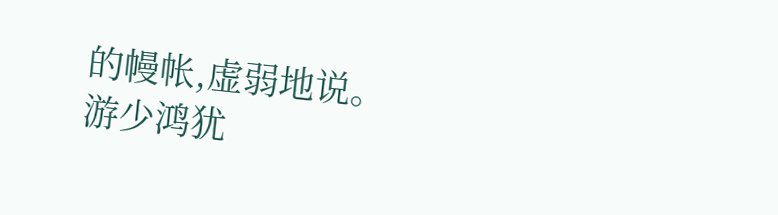的幔帐,虚弱地说。
游少鸿犹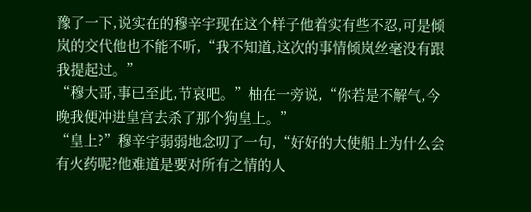豫了一下,说实在的穆辛宇现在这个样子他着实有些不忍,可是倾岚的交代他也不能不听,“我不知道,这次的事情倾岚丝毫没有跟我提起过。”
“穆大哥,事已至此,节哀吧。”柚在一旁说,“你若是不解气,今晚我便冲进皇宫去杀了那个狗皇上。”
“皇上?”穆辛宇弱弱地念叨了一句,“好好的大使船上为什么会有火药呢?他难道是要对所有之情的人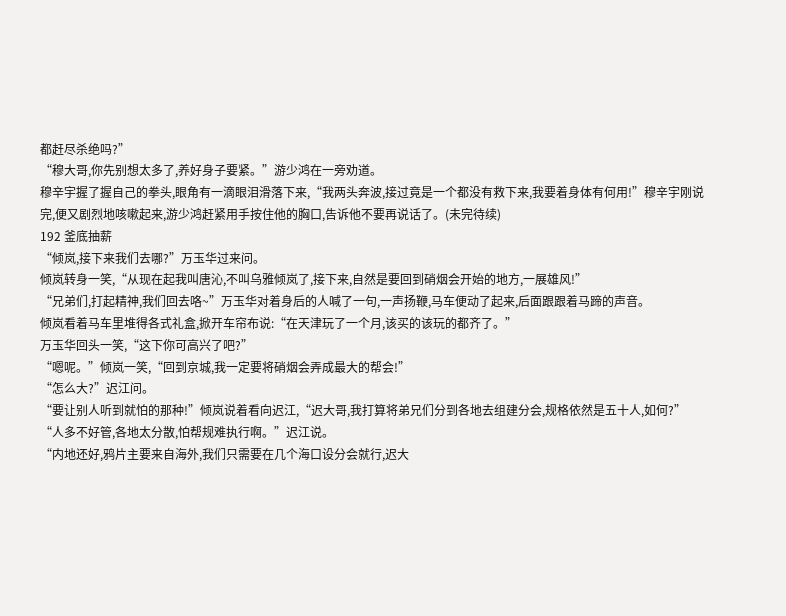都赶尽杀绝吗?”
“穆大哥,你先别想太多了,养好身子要紧。”游少鸿在一旁劝道。
穆辛宇握了握自己的拳头,眼角有一滴眼泪滑落下来,“我两头奔波,接过竟是一个都没有救下来,我要着身体有何用!”穆辛宇刚说完,便又剧烈地咳嗽起来,游少鸿赶紧用手按住他的胸口,告诉他不要再说话了。(未完待续)
192 釜底抽薪
“倾岚,接下来我们去哪?”万玉华过来问。
倾岚转身一笑,“从现在起我叫唐沁,不叫乌雅倾岚了,接下来,自然是要回到硝烟会开始的地方,一展雄风!”
“兄弟们,打起精神,我们回去咯~”万玉华对着身后的人喊了一句,一声扬鞭,马车便动了起来,后面跟跟着马蹄的声音。
倾岚看着马车里堆得各式礼盒,掀开车帘布说:“在天津玩了一个月,该买的该玩的都齐了。”
万玉华回头一笑,“这下你可高兴了吧?”
“嗯呢。”倾岚一笑,“回到京城,我一定要将硝烟会弄成最大的帮会!”
“怎么大?”迟江问。
“要让别人听到就怕的那种!”倾岚说着看向迟江,“迟大哥,我打算将弟兄们分到各地去组建分会,规格依然是五十人,如何?”
“人多不好管,各地太分散,怕帮规难执行啊。”迟江说。
“内地还好,鸦片主要来自海外,我们只需要在几个海口设分会就行,迟大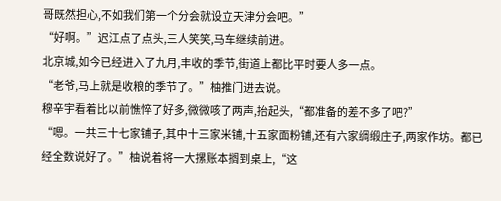哥既然担心,不如我们第一个分会就设立天津分会吧。”
“好啊。”迟江点了点头,三人笑笑,马车继续前进。
北京城,如今已经进入了九月,丰收的季节,街道上都比平时要人多一点。
“老爷,马上就是收粮的季节了。”柚推门进去说。
穆辛宇看着比以前憔悴了好多,微微咳了两声,抬起头,“都准备的差不多了吧?”
“嗯。一共三十七家铺子,其中十三家米铺,十五家面粉铺,还有六家绸缎庄子,两家作坊。都已经全数说好了。”柚说着将一大摞账本搁到桌上,“这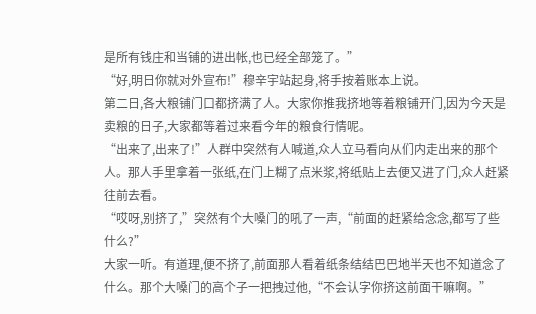是所有钱庄和当铺的进出帐,也已经全部笼了。”
“好,明日你就对外宣布!”穆辛宇站起身,将手按着账本上说。
第二日,各大粮铺门口都挤满了人。大家你推我挤地等着粮铺开门,因为今天是卖粮的日子,大家都等着过来看今年的粮食行情呢。
“出来了,出来了!”人群中突然有人喊道,众人立马看向从们内走出来的那个人。那人手里拿着一张纸,在门上糊了点米浆,将纸贴上去便又进了门,众人赶紧往前去看。
“哎呀,别挤了,”突然有个大嗓门的吼了一声,“前面的赶紧给念念,都写了些什么?”
大家一听。有道理,便不挤了,前面那人看着纸条结结巴巴地半天也不知道念了什么。那个大嗓门的高个子一把拽过他,“不会认字你挤这前面干嘛啊。”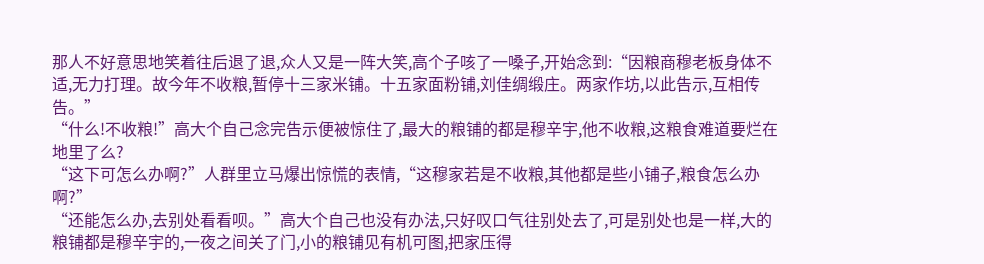那人不好意思地笑着往后退了退,众人又是一阵大笑,高个子咳了一嗓子,开始念到:“因粮商穆老板身体不适,无力打理。故今年不收粮,暂停十三家米铺。十五家面粉铺,刘佳绸缎庄。两家作坊,以此告示,互相传告。”
“什么!不收粮!”高大个自己念完告示便被惊住了,最大的粮铺的都是穆辛宇,他不收粮,这粮食难道要烂在地里了么?
“这下可怎么办啊?”人群里立马爆出惊慌的表情,“这穆家若是不收粮,其他都是些小铺子,粮食怎么办啊?”
“还能怎么办,去别处看看呗。”高大个自己也没有办法,只好叹口气往别处去了,可是别处也是一样,大的粮铺都是穆辛宇的,一夜之间关了门,小的粮铺见有机可图,把家压得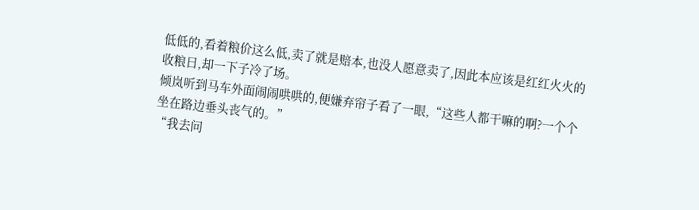低低的,看着粮价这么低,卖了就是赔本,也没人愿意卖了,因此本应该是红红火火的收粮日,却一下子冷了场。
倾岚听到马车外面闹闹哄哄的,便嫌弃帘子看了一眼,“这些人都干嘛的啊?一个个坐在路边垂头丧气的。”
“我去问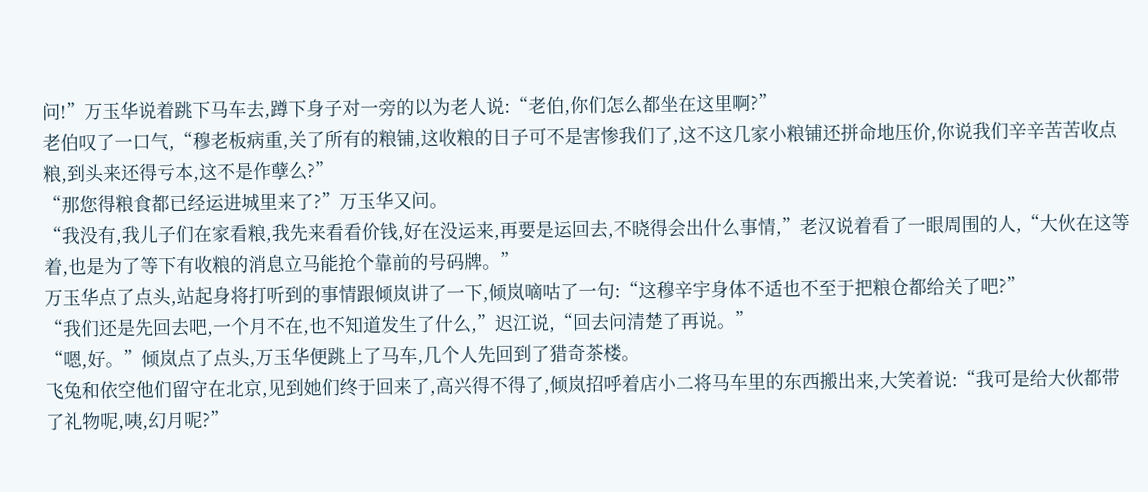问!”万玉华说着跳下马车去,蹲下身子对一旁的以为老人说:“老伯,你们怎么都坐在这里啊?”
老伯叹了一口气,“穆老板病重,关了所有的粮铺,这收粮的日子可不是害惨我们了,这不这几家小粮铺还拼命地压价,你说我们辛辛苦苦收点粮,到头来还得亏本,这不是作孽么?”
“那您得粮食都已经运进城里来了?”万玉华又问。
“我没有,我儿子们在家看粮,我先来看看价钱,好在没运来,再要是运回去,不晓得会出什么事情,”老汉说着看了一眼周围的人,“大伙在这等着,也是为了等下有收粮的消息立马能抢个靠前的号码牌。”
万玉华点了点头,站起身将打听到的事情跟倾岚讲了一下,倾岚嘀咕了一句:“这穆辛宇身体不适也不至于把粮仓都给关了吧?”
“我们还是先回去吧,一个月不在,也不知道发生了什么,”迟江说,“回去问清楚了再说。”
“嗯,好。”倾岚点了点头,万玉华便跳上了马车,几个人先回到了猎奇茶楼。
飞兔和依空他们留守在北京,见到她们终于回来了,高兴得不得了,倾岚招呼着店小二将马车里的东西搬出来,大笑着说:“我可是给大伙都带了礼物呢,咦,幻月呢?”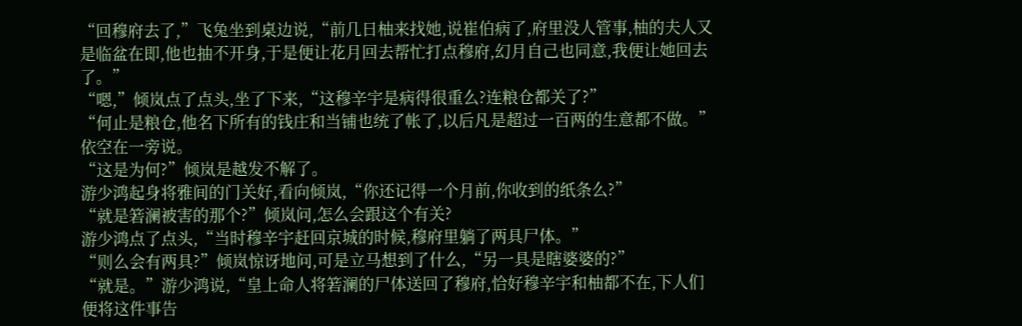“回穆府去了,”飞兔坐到桌边说,“前几日柚来找她,说崔伯病了,府里没人管事,柚的夫人又是临盆在即,他也抽不开身,于是便让花月回去帮忙打点穆府,幻月自己也同意,我便让她回去了。”
“嗯,”倾岚点了点头,坐了下来,“这穆辛宇是病得很重么?连粮仓都关了?”
“何止是粮仓,他名下所有的钱庄和当铺也统了帐了,以后凡是超过一百两的生意都不做。”依空在一旁说。
“这是为何?”倾岚是越发不解了。
游少鸿起身将雅间的门关好,看向倾岚,“你还记得一个月前,你收到的纸条么?”
“就是箬澜被害的那个?”倾岚问,怎么会跟这个有关?
游少鸿点了点头,“当时穆辛宇赶回京城的时候,穆府里躺了两具尸体。”
“则么会有两具?”倾岚惊讶地问,可是立马想到了什么,“另一具是瞎婆婆的?”
“就是。”游少鸿说,“皇上命人将箬澜的尸体送回了穆府,恰好穆辛宇和柚都不在,下人们便将这件事告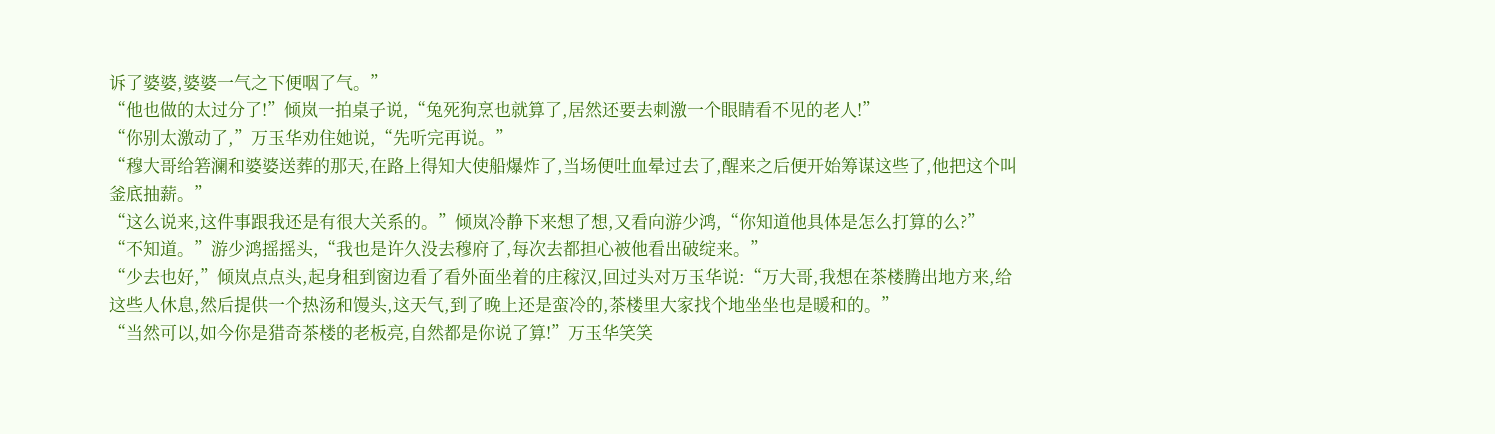诉了婆婆,婆婆一气之下便咽了气。”
“他也做的太过分了!”倾岚一拍桌子说,“兔死狗烹也就算了,居然还要去刺激一个眼睛看不见的老人!”
“你别太激动了,”万玉华劝住她说,“先听完再说。”
“穆大哥给箬澜和婆婆送葬的那天,在路上得知大使船爆炸了,当场便吐血晕过去了,醒来之后便开始筹谋这些了,他把这个叫釜底抽薪。”
“这么说来,这件事跟我还是有很大关系的。”倾岚冷静下来想了想,又看向游少鸿,“你知道他具体是怎么打算的么?”
“不知道。”游少鸿摇摇头,“我也是许久没去穆府了,每次去都担心被他看出破绽来。”
“少去也好,”倾岚点点头,起身租到窗边看了看外面坐着的庄稼汉,回过头对万玉华说:“万大哥,我想在茶楼腾出地方来,给这些人休息,然后提供一个热汤和馒头,这天气,到了晚上还是蛮冷的,茶楼里大家找个地坐坐也是暖和的。”
“当然可以,如今你是猎奇茶楼的老板亮,自然都是你说了算!”万玉华笑笑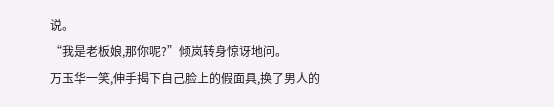说。
“我是老板娘,那你呢?”倾岚转身惊讶地问。
万玉华一笑,伸手揭下自己脸上的假面具,换了男人的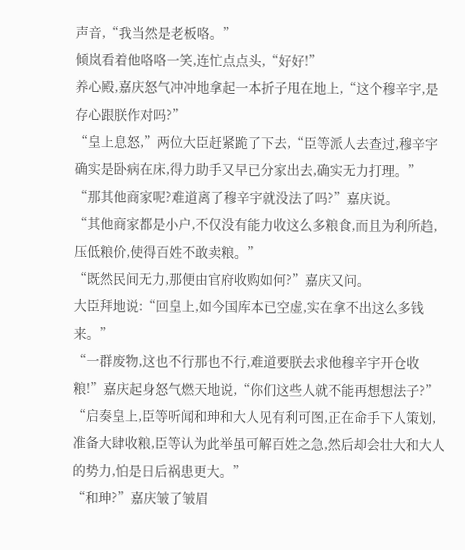声音,“我当然是老板咯。”
倾岚看着他咯咯一笑,连忙点点头,“好好!”
养心殿,嘉庆怒气冲冲地拿起一本折子甩在地上,“这个穆辛宇,是存心跟朕作对吗?”
“皇上息怒,”两位大臣赶紧跪了下去,“臣等派人去查过,穆辛宇确实是卧病在床,得力助手又早已分家出去,确实无力打理。”
“那其他商家呢?难道离了穆辛宇就没法了吗?”嘉庆说。
“其他商家都是小户,不仅没有能力收这么多粮食,而且为利所趋,压低粮价,使得百姓不敢卖粮。”
“既然民间无力,那便由官府收购如何?”嘉庆又问。
大臣拜地说:“回皇上,如今国库本已空虚,实在拿不出这么多钱来。”
“一群废物,这也不行那也不行,难道要朕去求他穆辛宇开仓收粮!”嘉庆起身怒气燃天地说,“你们这些人就不能再想想法子?”
“启奏皇上,臣等听闻和珅和大人见有利可图,正在命手下人策划,准备大肆收粮,臣等认为此举虽可解百姓之急,然后却会壮大和大人的势力,怕是日后祸患更大。”
“和珅?”嘉庆皱了皱眉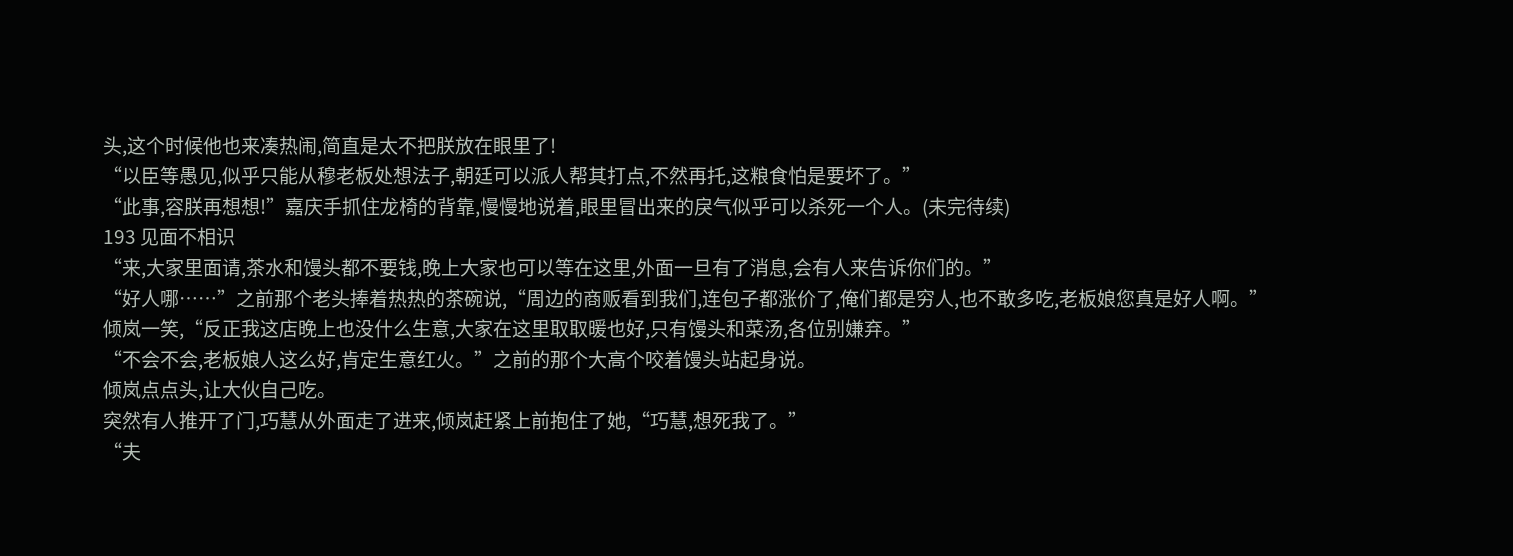头,这个时候他也来凑热闹,简直是太不把朕放在眼里了!
“以臣等愚见,似乎只能从穆老板处想法子,朝廷可以派人帮其打点,不然再托,这粮食怕是要坏了。”
“此事,容朕再想想!”嘉庆手抓住龙椅的背靠,慢慢地说着,眼里冒出来的戾气似乎可以杀死一个人。(未完待续)
193 见面不相识
“来,大家里面请,茶水和馒头都不要钱,晚上大家也可以等在这里,外面一旦有了消息,会有人来告诉你们的。”
“好人哪……”之前那个老头捧着热热的茶碗说,“周边的商贩看到我们,连包子都涨价了,俺们都是穷人,也不敢多吃,老板娘您真是好人啊。”
倾岚一笑,“反正我这店晚上也没什么生意,大家在这里取取暖也好,只有馒头和菜汤,各位别嫌弃。”
“不会不会,老板娘人这么好,肯定生意红火。”之前的那个大高个咬着馒头站起身说。
倾岚点点头,让大伙自己吃。
突然有人推开了门,巧慧从外面走了进来,倾岚赶紧上前抱住了她,“巧慧,想死我了。”
“夫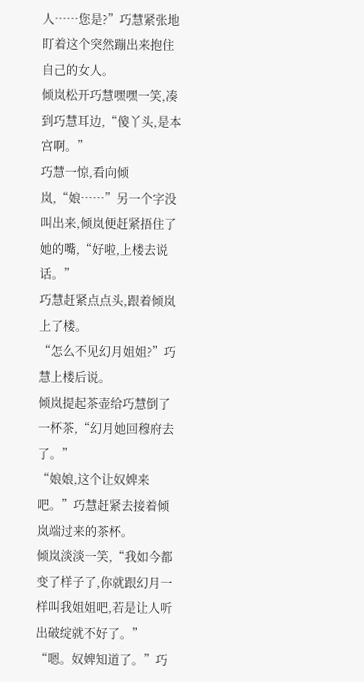人……您是?”巧慧紧张地盯着这个突然蹦出来抱住自己的女人。
倾岚松开巧慧嘿嘿一笑,凑到巧慧耳边,“傻丫头,是本宫啊。”
巧慧一惊,看向倾岚,“娘……”另一个字没叫出来,倾岚便赶紧捂住了她的嘴,“好啦,上楼去说话。”
巧慧赶紧点点头,跟着倾岚上了楼。
“怎么不见幻月姐姐?”巧慧上楼后说。
倾岚提起茶壶给巧慧倒了一杯茶,“幻月她回穆府去了。”
“娘娘,这个让奴婢来吧。”巧慧赶紧去接着倾岚端过来的茶杯。
倾岚淡淡一笑,“我如今都变了样子了,你就跟幻月一样叫我姐姐吧,若是让人听出破绽就不好了。”
“嗯。奴婢知道了。”巧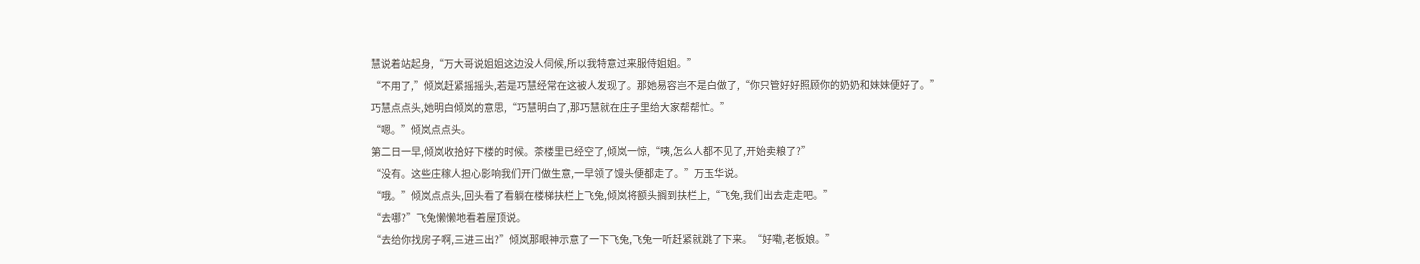慧说着站起身,“万大哥说姐姐这边没人伺候,所以我特意过来服侍姐姐。”
“不用了,”倾岚赶紧摇摇头,若是巧慧经常在这被人发现了。那她易容岂不是白做了,“你只管好好照顾你的奶奶和妹妹便好了。”
巧慧点点头,她明白倾岚的意思,“巧慧明白了,那巧慧就在庄子里给大家帮帮忙。”
“嗯。”倾岚点点头。
第二日一早,倾岚收拾好下楼的时候。茶楼里已经空了,倾岚一惊,“咦,怎么人都不见了,开始卖粮了?”
“没有。这些庄稼人担心影响我们开门做生意,一早领了馒头便都走了。”万玉华说。
“哦。”倾岚点点头,回头看了看躺在楼梯扶栏上飞兔,倾岚将额头搁到扶栏上,“飞兔,我们出去走走吧。”
“去哪?”飞兔懒懒地看着屋顶说。
“去给你找房子啊,三进三出?”倾岚那眼神示意了一下飞兔,飞兔一听赶紧就跳了下来。“好嘞,老板娘。”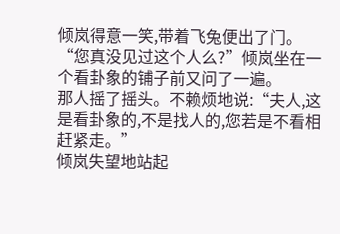倾岚得意一笑,带着飞兔便出了门。
“您真没见过这个人么?”倾岚坐在一个看卦象的铺子前又问了一遍。
那人摇了摇头。不赖烦地说:“夫人,这是看卦象的,不是找人的,您若是不看相赶紧走。”
倾岚失望地站起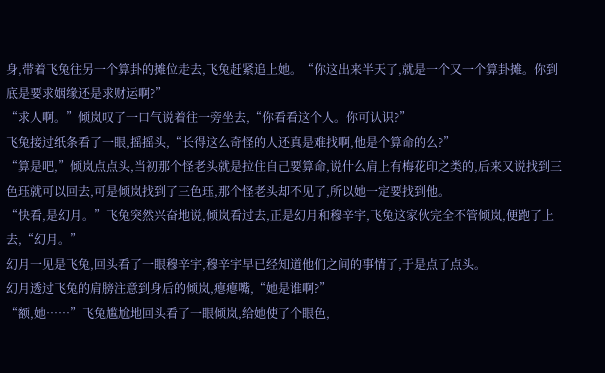身,带着飞兔往另一个算卦的摊位走去,飞兔赶紧追上她。“你这出来半天了,就是一个又一个算卦摊。你到底是要求姻缘还是求财运啊?”
“求人啊。”倾岚叹了一口气说着往一旁坐去,“你看看这个人。你可认识?”
飞兔接过纸条看了一眼,摇摇头,“长得这么奇怪的人还真是难找啊,他是个算命的么?”
“算是吧,”倾岚点点头,当初那个怪老头就是拉住自己要算命,说什么肩上有梅花印之类的,后来又说找到三色珏就可以回去,可是倾岚找到了三色珏,那个怪老头却不见了,所以她一定要找到他。
“快看,是幻月。”飞兔突然兴奋地说,倾岚看过去,正是幻月和穆辛宇,飞兔这家伙完全不管倾岚,便跑了上去,“幻月。”
幻月一见是飞兔,回头看了一眼穆辛宇,穆辛宇早已经知道他们之间的事情了,于是点了点头。
幻月透过飞兔的肩膀注意到身后的倾岚,瘪瘪嘴,“她是谁啊?”
“额,她……”飞兔尴尬地回头看了一眼倾岚,给她使了个眼色,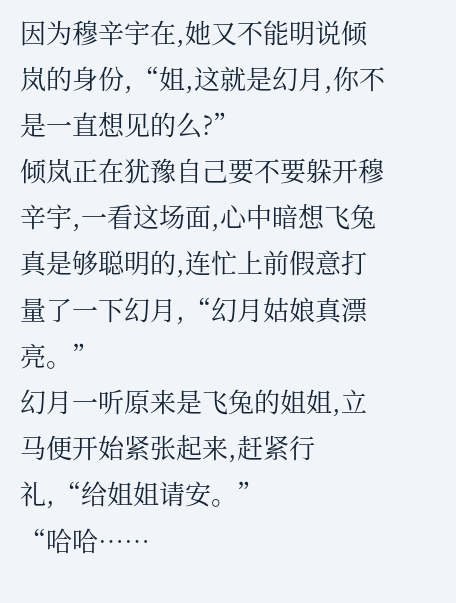因为穆辛宇在,她又不能明说倾岚的身份,“姐,这就是幻月,你不是一直想见的么?”
倾岚正在犹豫自己要不要躲开穆辛宇,一看这场面,心中暗想飞兔真是够聪明的,连忙上前假意打量了一下幻月,“幻月姑娘真漂亮。”
幻月一听原来是飞兔的姐姐,立马便开始紧张起来,赶紧行礼,“给姐姐请安。”
“哈哈……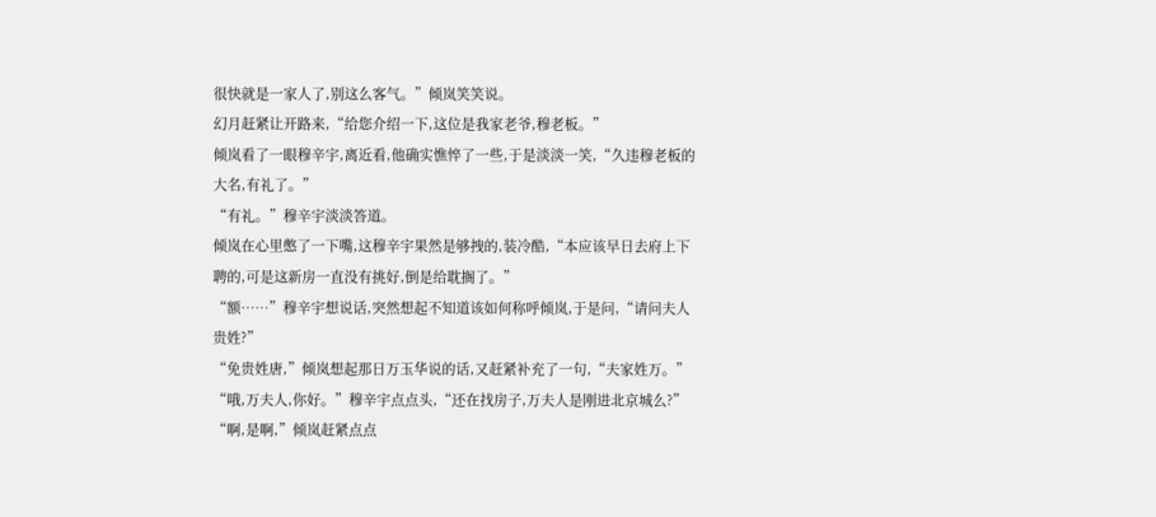很快就是一家人了,别这么客气。”倾岚笑笑说。
幻月赶紧让开路来,“给您介绍一下,这位是我家老爷,穆老板。”
倾岚看了一眼穆辛宇,离近看,他确实憔悴了一些,于是淡淡一笑,“久违穆老板的大名,有礼了。”
“有礼。”穆辛宇淡淡答道。
倾岚在心里憋了一下嘴,这穆辛宇果然是够拽的,装冷酷,“本应该早日去府上下聘的,可是这新房一直没有挑好,倒是给耽搁了。”
“额……”穆辛宇想说话,突然想起不知道该如何称呼倾岚,于是问,“请问夫人贵姓?”
“免贵姓唐,”倾岚想起那日万玉华说的话,又赶紧补充了一句,“夫家姓万。”
“哦,万夫人,你好。”穆辛宇点点头,“还在找房子,万夫人是刚进北京城么?”
“啊,是啊,”倾岚赶紧点点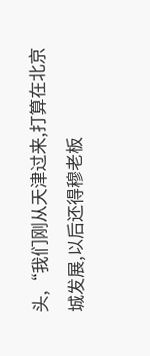头,“我们刚从天津过来,打算在北京城发展,以后还得穆老板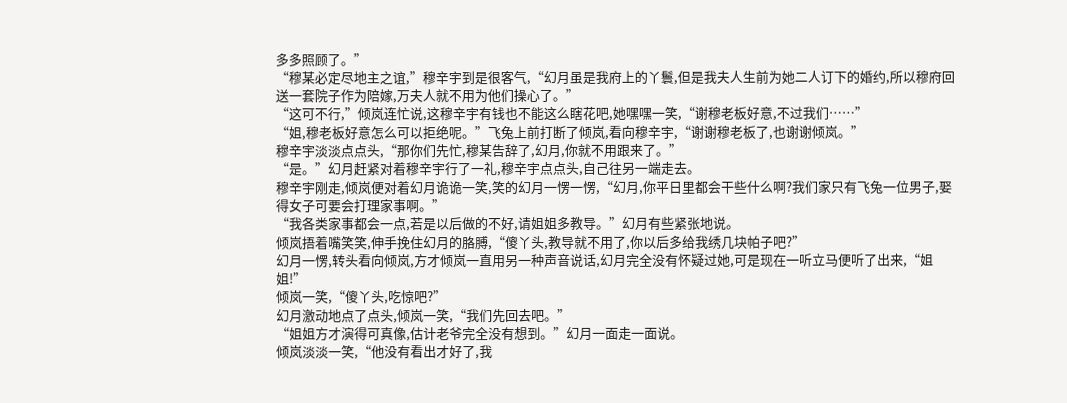多多照顾了。”
“穆某必定尽地主之谊,”穆辛宇到是很客气,“幻月虽是我府上的丫鬟,但是我夫人生前为她二人订下的婚约,所以穆府回送一套院子作为陪嫁,万夫人就不用为他们操心了。”
“这可不行,”倾岚连忙说,这穆辛宇有钱也不能这么瞎花吧,她嘿嘿一笑,“谢穆老板好意,不过我们……”
“姐,穆老板好意怎么可以拒绝呢。”飞兔上前打断了倾岚,看向穆辛宇,“谢谢穆老板了,也谢谢倾岚。”
穆辛宇淡淡点点头,“那你们先忙,穆某告辞了,幻月,你就不用跟来了。”
“是。”幻月赶紧对着穆辛宇行了一礼,穆辛宇点点头,自己往另一端走去。
穆辛宇刚走,倾岚便对着幻月诡诡一笑,笑的幻月一愣一愣,“幻月,你平日里都会干些什么啊?我们家只有飞兔一位男子,娶得女子可要会打理家事啊。”
“我各类家事都会一点,若是以后做的不好,请姐姐多教导。”幻月有些紧张地说。
倾岚捂着嘴笑笑,伸手挽住幻月的胳膊,“傻丫头,教导就不用了,你以后多给我绣几块帕子吧?”
幻月一愣,转头看向倾岚,方才倾岚一直用另一种声音说话,幻月完全没有怀疑过她,可是现在一听立马便听了出来,“姐姐!”
倾岚一笑,“傻丫头,吃惊吧?”
幻月激动地点了点头,倾岚一笑,“我们先回去吧。”
“姐姐方才演得可真像,估计老爷完全没有想到。”幻月一面走一面说。
倾岚淡淡一笑,“他没有看出才好了,我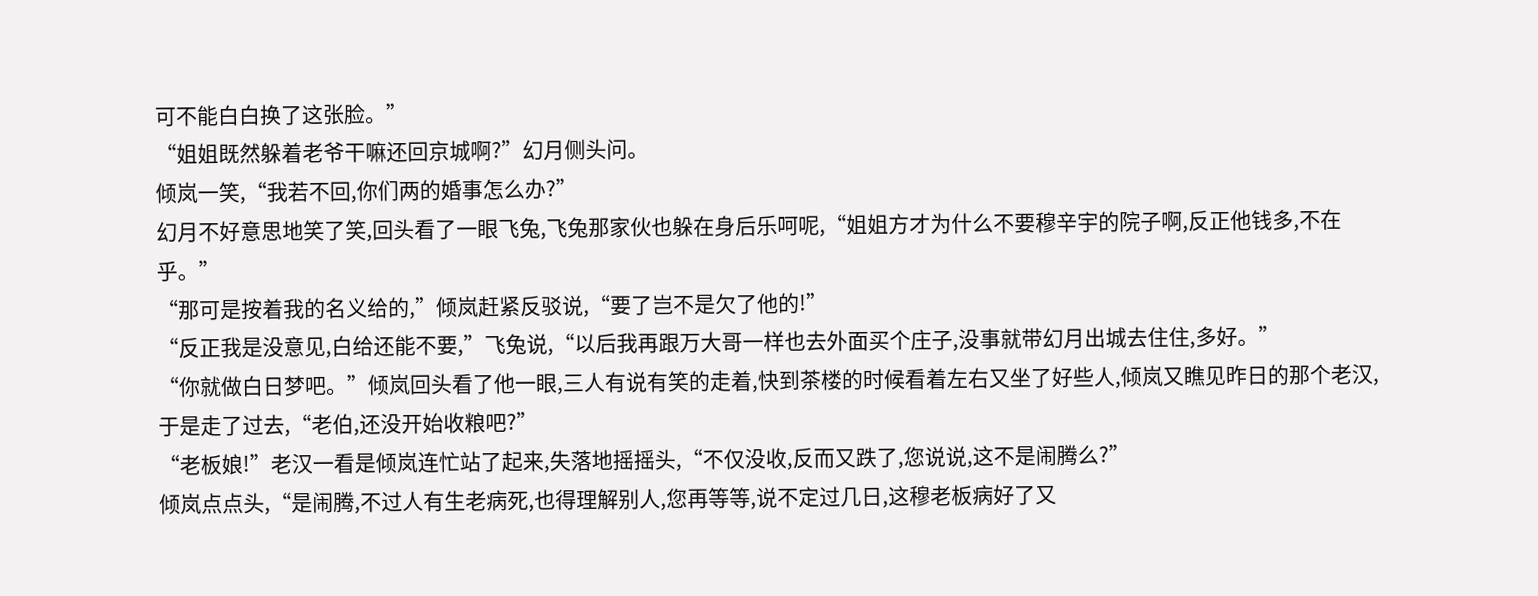可不能白白换了这张脸。”
“姐姐既然躲着老爷干嘛还回京城啊?”幻月侧头问。
倾岚一笑,“我若不回,你们两的婚事怎么办?”
幻月不好意思地笑了笑,回头看了一眼飞兔,飞兔那家伙也躲在身后乐呵呢,“姐姐方才为什么不要穆辛宇的院子啊,反正他钱多,不在乎。”
“那可是按着我的名义给的,”倾岚赶紧反驳说,“要了岂不是欠了他的!”
“反正我是没意见,白给还能不要,”飞兔说,“以后我再跟万大哥一样也去外面买个庄子,没事就带幻月出城去住住,多好。”
“你就做白日梦吧。”倾岚回头看了他一眼,三人有说有笑的走着,快到茶楼的时候看着左右又坐了好些人,倾岚又瞧见昨日的那个老汉,于是走了过去,“老伯,还没开始收粮吧?”
“老板娘!”老汉一看是倾岚连忙站了起来,失落地摇摇头,“不仅没收,反而又跌了,您说说,这不是闹腾么?”
倾岚点点头,“是闹腾,不过人有生老病死,也得理解别人,您再等等,说不定过几日,这穆老板病好了又